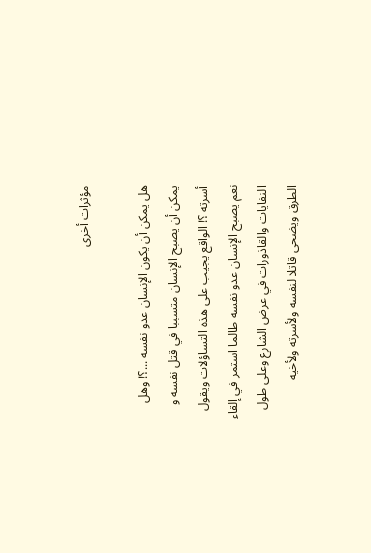مؤثرات أخرى

هل يمكن أن يكون الإنسان عدو نفسه ...؟! وهل يمكن أن يصبح الإنسان متسببا في قتل نفسه و أسرته ؟! الواقع يجيب على هذه التساؤلات ويقول نعم يصبح الإنسان عدو نفسه طالما استمر في إلقاء النفايات والقاذورات في عرض الشارع وعلى طول الطرق ويضحى قاتلا لنفسه ولأسرته ولأخيه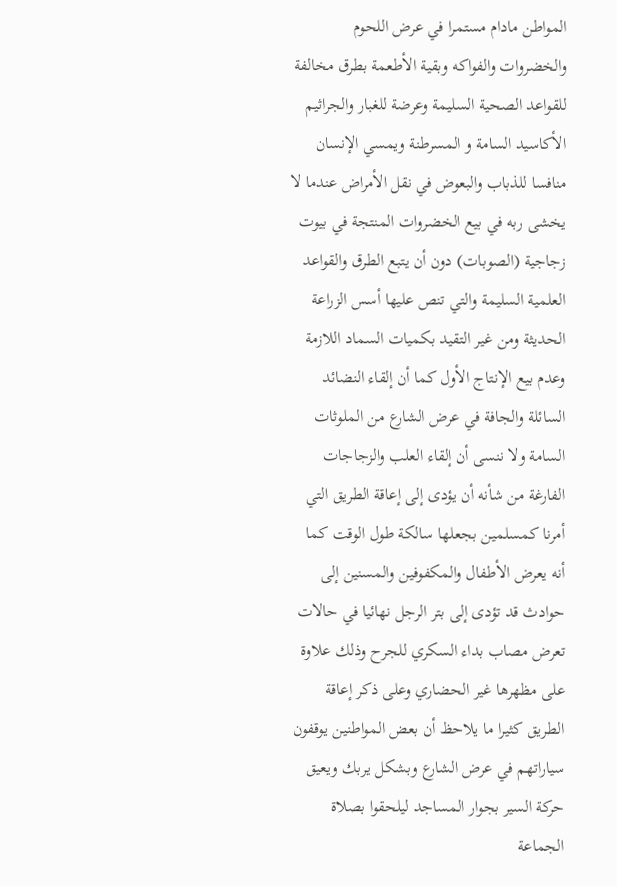المواطن مادام مستمرا في عرض اللحوم والخضروات والفواكه وبقية الأطعمة بطرق مخالفة للقواعد الصحية السليمة وعرضة للغبار والجراثيم الأكاسيد السامة و المسرطنة ويمسي الإنسان منافسا للذباب والبعوض في نقل الأمراض عندما لا يخشى ربه في بيع الخضروات المنتجة في بيوت زجاجية (الصوبات) دون أن يتبع الطرق والقواعد العلمية السليمة والتي تنص عليها أسس الزراعة الحديثة ومن غير التقيد بكميات السماد اللازمة وعدم بيع الإنتاج الأول كما أن إلقاء النضائد السائلة والجافة في عرض الشارع من الملوثات السامة ولا ننسى أن إلقاء العلب والزجاجات الفارغة من شأنه أن يؤدى إلى إعاقة الطريق التي أمرنا كمسلمين بجعلها سالكة طول الوقت كما أنه يعرض الأطفال والمكفوفين والمسنين إلى حوادث قد تؤدى إلى بتر الرجل نهائيا في حالات تعرض مصاب بداء السكري للجرح وذلك علاوة على مظهرها غير الحضاري وعلى ذكر إعاقة الطريق كثيرا ما يلاحظ أن بعض المواطنين يوقفون سياراتهم في عرض الشارع وبشكل يربك ويعيق حركة السير بجوار المساجد ليلحقوا بصلاة الجماعة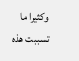وكثيرا ما تسببت هذه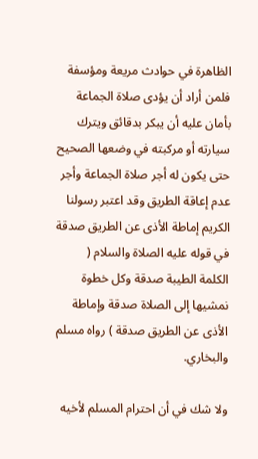الظاهرة في حوادث مريعة ومؤسفة فلمن أراد أن يؤدى صلاة الجماعة بأمان عليه أن يبكر بدقائق ويترك سيارته أو مركبته في وضعها الصحيح حتى يكون له أجر صلاة الجماعة وأجر عدم إعاقة الطريق وقد اعتبر رسولنا الكريم إماطة الأذى عن الطريق صدقة في قوله عليه الصلاة والسلام ( الكلمة الطيبة صدقة وكل خطوة نمشيها إلى الصلاة صدقة وإماطة الأذى عن الطريق صدقة ) رواه مسلم والبخاري.

ولا شك في أن احترام المسلم لأخيه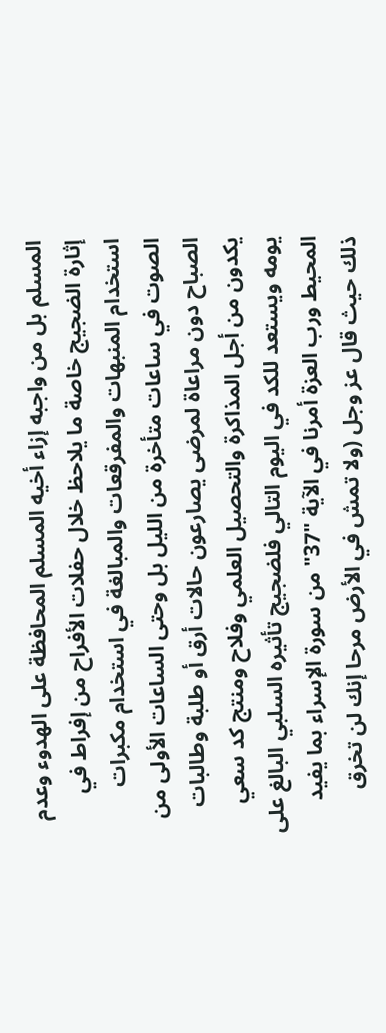المسلم بل من واجبه إزاء أخيه المسلم المحافظة على الهدوء وعدم إثارة الضجيج خاصة ما يلاحظ خلال حفلات الأفراح من إفراط في استخدام المنبهات والمفرقعات والمبالغة في استخدام مكبرات الصوت في ساعات متأخرة من الليل بل وحتى الساعات الأولى من الصباح دون مراعاة لمرضى يصارعون حالات أرق أو طلبة وطالبات يكدون من أجل المذاكرة والتحصيل العلمي وفلاح ومنتج كد سعي يومه ويستعد للكد في اليوم التالي فلضجيج تأثيره السلبي البالغ على المحيط ورب العزة أمرنا في الآية "37" من سورة الإسراء بما يفيد ذلك حيث قال عز وجل (ولا تمش في الأرض مرحا إنك لن تخرق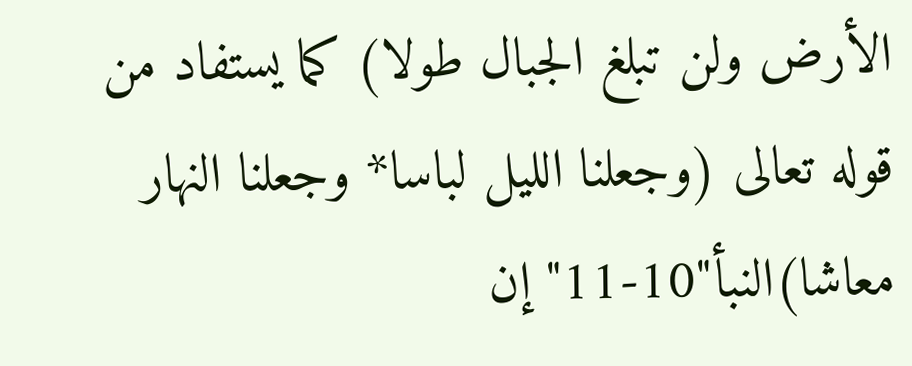الأرض ولن تبلغ الجبال طولا) كما يستفاد من قوله تعالى (وجعلنا الليل لباسا* وجعلنا النهار معاشا)النبأ"10-11" إن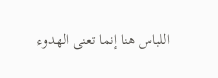اللباس هنا إنما تعنى الهدوء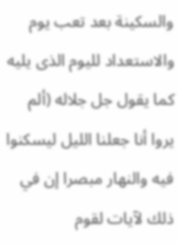والسكينة بعد تعب يوم والاستعداد لليوم الذى يليه كما يقول جل جلاله (ألم يروا أنا جعلنا الليل ليسكنوا فيه والنهار مبصرا إن في ذلك لآيات لقوم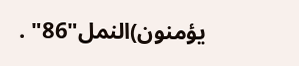يؤمنون)النمل"86" .